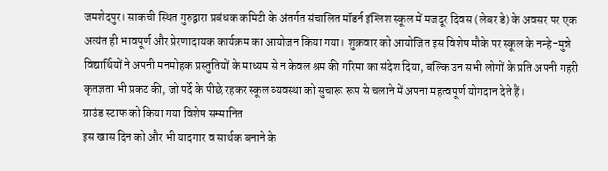जमशेदपुर। साकची स्थित गुरुद्वारा प्रबंधक कमिटी के अंतर्गत संचालित मॉडर्न इंग्लिश स्कूल में मजदूर दिवस (लेबर डे) के अवसर पर एक अत्यंत ही भावपूर्ण और प्रेरणादायक कार्यक्रम का आयोजन किया गया। शुक्रवार को आयोजित इस विशेष मौके पर स्कूल के नन्हे-मुन्ने विद्यार्थियों ने अपनी मनमोहक प्रस्तुतियों के माध्यम से न केवल श्रम की गरिमा का संदेश दिया, बल्कि उन सभी लोगों के प्रति अपनी गहरी कृतज्ञता भी प्रकट की, जो पर्दे के पीछे रहकर स्कूल व्यवस्था को सुचारू रूप से चलाने में अपना महत्वपूर्ण योगदान देते हैं।
ग्राउंड स्टाफ को किया गया विशेष सम्मानित
इस खास दिन को और भी यादगार व सार्थक बनाने के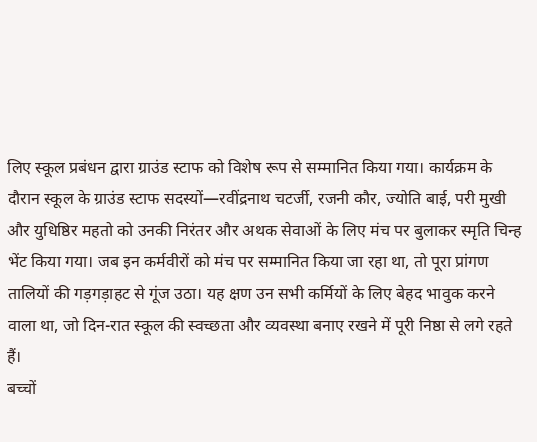लिए स्कूल प्रबंधन द्वारा ग्राउंड स्टाफ को विशेष रूप से सम्मानित किया गया। कार्यक्रम के दौरान स्कूल के ग्राउंड स्टाफ सदस्यों—रवींद्रनाथ चटर्जी, रजनी कौर, ज्योति बाई, परी मुखी और युधिष्ठिर महतो को उनकी निरंतर और अथक सेवाओं के लिए मंच पर बुलाकर स्मृति चिन्ह भेंट किया गया। जब इन कर्मवीरों को मंच पर सम्मानित किया जा रहा था, तो पूरा प्रांगण तालियों की गड़गड़ाहट से गूंज उठा। यह क्षण उन सभी कर्मियों के लिए बेहद भावुक करने वाला था, जो दिन-रात स्कूल की स्वच्छता और व्यवस्था बनाए रखने में पूरी निष्ठा से लगे रहते हैं।
बच्चों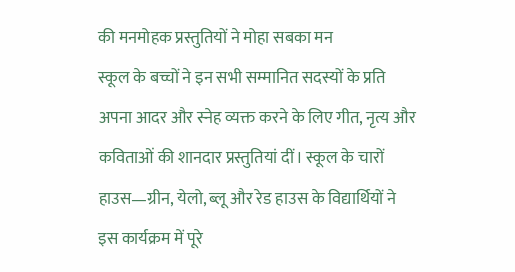की मनमोहक प्रस्तुतियों ने मोहा सबका मन
स्कूल के बच्चों ने इन सभी सम्मानित सदस्यों के प्रति अपना आदर और स्नेह व्यक्त करने के लिए गीत, नृत्य और कविताओं की शानदार प्रस्तुतियां दीं। स्कूल के चारों हाउस—ग्रीन, येलो, ब्लू और रेड हाउस के विद्यार्थियों ने इस कार्यक्रम में पूरे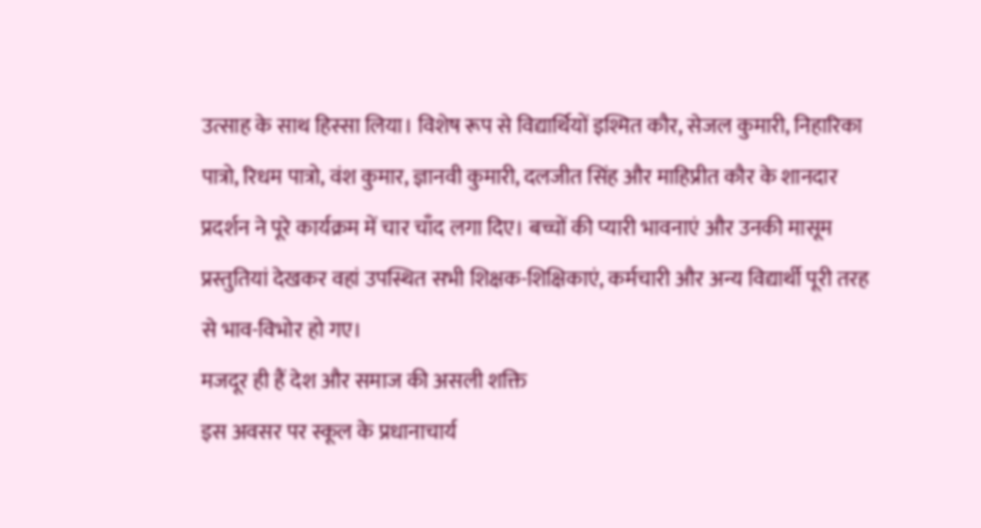उत्साह के साथ हिस्सा लिया। विशेष रूप से विद्यार्थियों इश्मित कौर, सेजल कुमारी, निहारिका पात्रो, रिधम पात्रो, वंश कुमार, ज्ञानवी कुमारी, दलजीत सिंह और माहिप्रीत कौर के शानदार प्रदर्शन ने पूरे कार्यक्रम में चार चाँद लगा दिए। बच्चों की प्यारी भावनाएं और उनकी मासूम प्रस्तुतियां देखकर वहां उपस्थित सभी शिक्षक-शिक्षिकाएं, कर्मचारी और अन्य विद्यार्थी पूरी तरह से भाव-विभोर हो गए।
मजदूर ही हैं देश और समाज की असली शक्ति
इस अवसर पर स्कूल के प्रधानाचार्य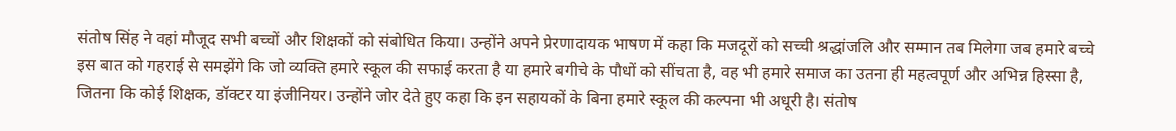संतोष सिंह ने वहां मौजूद सभी बच्चों और शिक्षकों को संबोधित किया। उन्होंने अपने प्रेरणादायक भाषण में कहा कि मजदूरों को सच्ची श्रद्धांजलि और सम्मान तब मिलेगा जब हमारे बच्चे इस बात को गहराई से समझेंगे कि जो व्यक्ति हमारे स्कूल की सफाई करता है या हमारे बगीचे के पौधों को सींचता है, वह भी हमारे समाज का उतना ही महत्वपूर्ण और अभिन्न हिस्सा है, जितना कि कोई शिक्षक, डॉक्टर या इंजीनियर। उन्होंने जोर देते हुए कहा कि इन सहायकों के बिना हमारे स्कूल की कल्पना भी अधूरी है। संतोष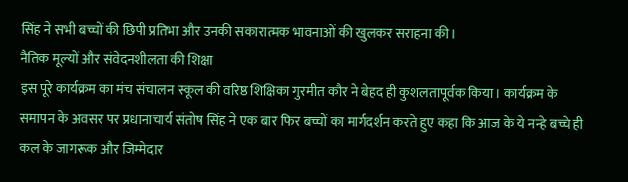सिंह ने सभी बच्चों की छिपी प्रतिभा और उनकी सकारात्मक भावनाओं की खुलकर सराहना की।
नैतिक मूल्यों और संवेदनशीलता की शिक्षा
इस पूरे कार्यक्रम का मंच संचालन स्कूल की वरिष्ठ शिक्षिका गुरमीत कौर ने बेहद ही कुशलतापूर्वक किया। कार्यक्रम के समापन के अवसर पर प्रधानाचार्य संतोष सिंह ने एक बार फिर बच्चों का मार्गदर्शन करते हुए कहा कि आज के ये नन्हे बच्चे ही कल के जागरूक और जिम्मेदार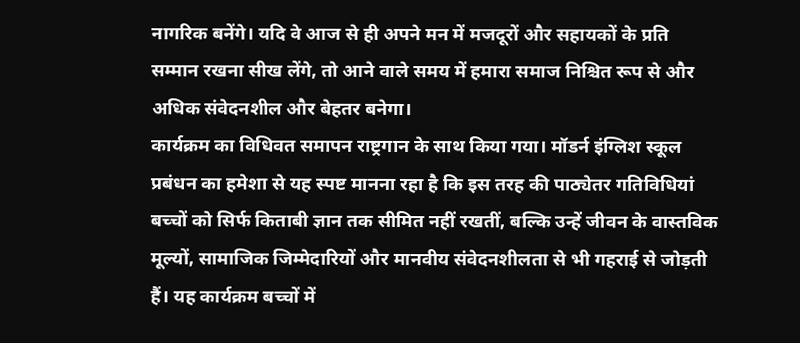नागरिक बनेंगे। यदि वे आज से ही अपने मन में मजदूरों और सहायकों के प्रति सम्मान रखना सीख लेंगे, तो आने वाले समय में हमारा समाज निश्चित रूप से और अधिक संवेदनशील और बेहतर बनेगा।
कार्यक्रम का विधिवत समापन राष्ट्रगान के साथ किया गया। मॉडर्न इंग्लिश स्कूल प्रबंधन का हमेशा से यह स्पष्ट मानना रहा है कि इस तरह की पाठ्येतर गतिविधियां बच्चों को सिर्फ किताबी ज्ञान तक सीमित नहीं रखतीं, बल्कि उन्हें जीवन के वास्तविक मूल्यों, सामाजिक जिम्मेदारियों और मानवीय संवेदनशीलता से भी गहराई से जोड़ती हैं। यह कार्यक्रम बच्चों में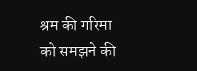श्रम की गरिमा को समझने की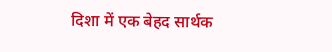दिशा में एक बेहद सार्थक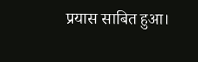प्रयास साबित हुआ।